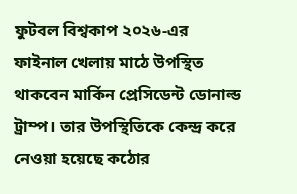ফুটবল বিশ্বকাপ ২০২৬-এর ফাইনাল খেলায় মাঠে উপস্থিত থাকবেন মার্কিন প্রেসিডেন্ট ডোনাল্ড ট্রাম্প। তার উপস্থিতিকে কেন্দ্র করে নেওয়া হয়েছে কঠোর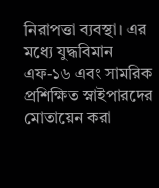নিরাপত্তা ব্যবস্থা। এর মধ্যে যুদ্ধবিমান এফ-১৬ এবং সামরিক প্রশিক্ষিত স্নাইপারদের মোতায়েন করা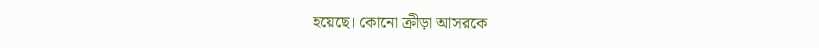হয়েছে। কোনো ক্রীড়া আসরকে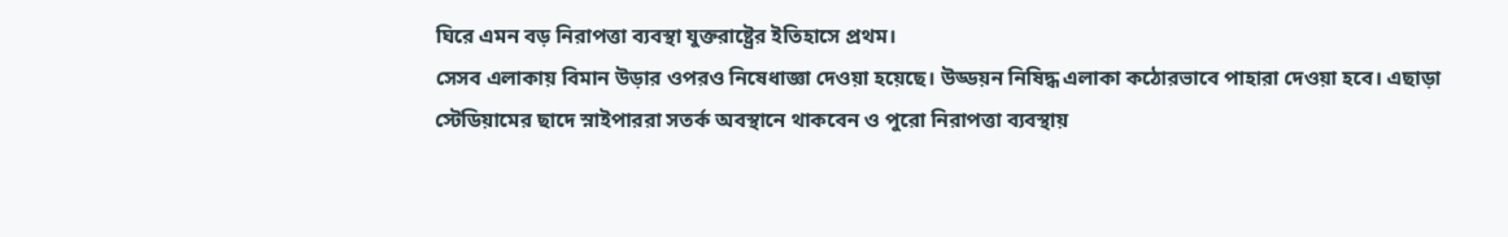ঘিরে এমন বড় নিরাপত্তা ব্যবস্থা যুক্তরাষ্ট্রের ইতিহাসে প্রথম।
সেসব এলাকায় বিমান উড়ার ওপরও নিষেধাজ্ঞা দেওয়া হয়েছে। উড্ডয়ন নিষিদ্ধ এলাকা কঠোরভাবে পাহারা দেওয়া হবে। এছাড়া স্টেডিয়ামের ছাদে স্নাইপাররা সতর্ক অবস্থানে থাকবেন ও পুরো নিরাপত্তা ব্যবস্থায়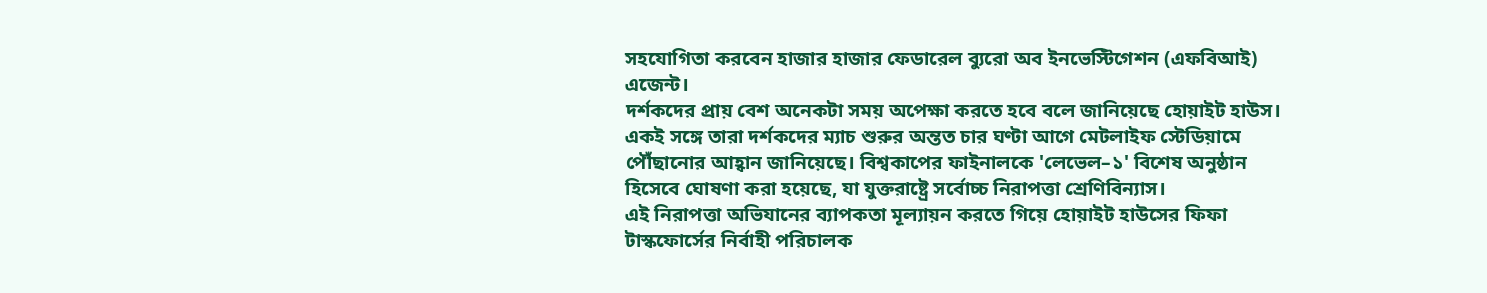সহযোগিতা করবেন হাজার হাজার ফেডারেল ব্যুরো অব ইনভেস্টিগেশন (এফবিআই) এজেন্ট।
দর্শকদের প্রায় বেশ অনেকটা সময় অপেক্ষা করতে হবে বলে জানিয়েছে হোয়াইট হাউস। একই সঙ্গে তারা দর্শকদের ম্যাচ শুরুর অন্তত চার ঘণ্টা আগে মেটলাইফ স্টেডিয়ামে পৌঁছানোর আহ্বান জানিয়েছে। বিশ্বকাপের ফাইনালকে 'লেভেল–১' বিশেষ অনুষ্ঠান হিসেবে ঘোষণা করা হয়েছে, যা যুক্তরাষ্ট্রে সর্বোচ্চ নিরাপত্তা শ্রেণিবিন্যাস।
এই নিরাপত্তা অভিযানের ব্যাপকতা মূল্যায়ন করতে গিয়ে হোয়াইট হাউসের ফিফা টাস্কফোর্সের নির্বাহী পরিচালক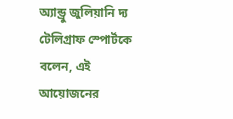অ্যান্ড্রু জুলিয়ানি দ্য টেলিগ্রাফ স্পোর্টকে বলেন, এই আয়োজনের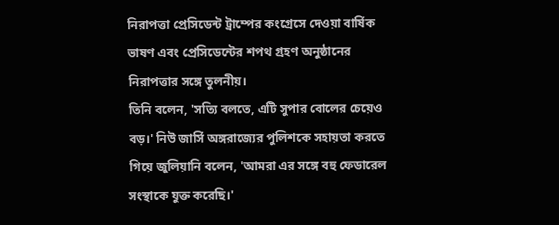নিরাপত্তা প্রেসিডেন্ট ট্রাম্পের কংগ্রেসে দেওয়া বার্ষিক ভাষণ এবং প্রেসিডেন্টের শপথ গ্রহণ অনুষ্ঠানের নিরাপত্তার সঙ্গে তুলনীয়।
তিনি বলেন, 'সত্যি বলতে, এটি সুপার বোলের চেয়েও বড়।' নিউ জার্সি অঙ্গরাজ্যের পুলিশকে সহায়তা করতে গিয়ে জুলিয়ানি বলেন, 'আমরা এর সঙ্গে বহু ফেডারেল সংস্থাকে যুক্ত করেছি।'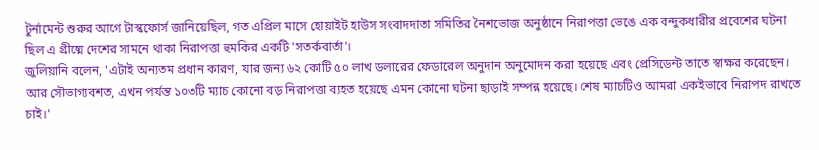টুর্নামেন্ট শুরুর আগে টাস্কফোর্স জানিয়েছিল, গত এপ্রিল মাসে হোয়াইট হাউস সংবাদদাতা সমিতির নৈশভোজ অনুষ্ঠানে নিরাপত্তা ভেঙে এক বন্দুকধারীর প্রবেশের ঘটনা ছিল এ গ্রীষ্মে দেশের সামনে থাকা নিরাপত্তা হুমকির একটি 'সতর্কবার্তা'।
জুলিয়ানি বলেন, 'এটাই অন্যতম প্রধান কারণ, যার জন্য ৬২ কোটি ৫০ লাখ ডলারের ফেডারেল অনুদান অনুমোদন করা হয়েছে এবং প্রেসিডেন্ট তাতে স্বাক্ষর করেছেন। আর সৌভাগ্যবশত, এখন পর্যন্ত ১০৩টি ম্যাচ কোনো বড় নিরাপত্তা ব্যহত হয়েছে এমন কোনো ঘটনা ছাড়াই সম্পন্ন হয়েছে। শেষ ম্যাচটিও আমরা একইভাবে নিরাপদ রাখতে চাই।'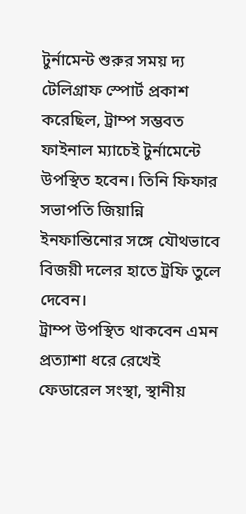টুর্নামেন্ট শুরুর সময় দ্য টেলিগ্রাফ স্পোর্ট প্রকাশ করেছিল, ট্রাম্প সম্ভবত ফাইনাল ম্যাচেই টুর্নামেন্টে উপস্থিত হবেন। তিনি ফিফার সভাপতি জিয়ান্নি ইনফান্তিনোর সঙ্গে যৌথভাবে বিজয়ী দলের হাতে ট্রফি তুলে দেবেন।
ট্রাম্প উপস্থিত থাকবেন এমন প্রত্যাশা ধরে রেখেই ফেডারেল সংস্থা, স্থানীয়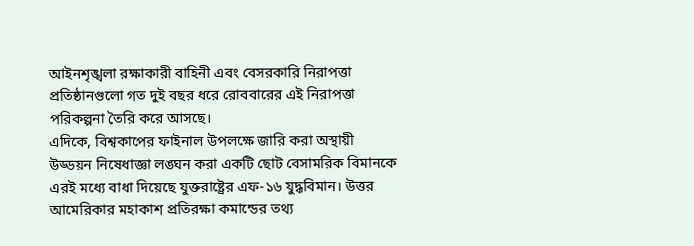আইনশৃঙ্খলা রক্ষাকারী বাহিনী এবং বেসরকারি নিরাপত্তা প্রতিষ্ঠানগুলো গত দুই বছর ধরে রোববারের এই নিরাপত্তা পরিকল্পনা তৈরি করে আসছে।
এদিকে, বিশ্বকাপের ফাইনাল উপলক্ষে জারি করা অস্থায়ী উড্ডয়ন নিষেধাজ্ঞা লঙ্ঘন করা একটি ছোট বেসামরিক বিমানকে এরই মধ্যে বাধা দিয়েছে যুক্তরাষ্ট্রের এফ-১৬ যুদ্ধবিমান। উত্তর আমেরিকার মহাকাশ প্রতিরক্ষা কমান্ডের তথ্য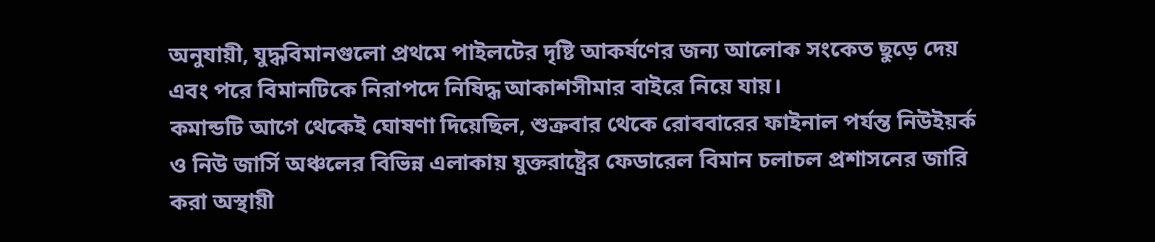অনুযায়ী, যুদ্ধবিমানগুলো প্রথমে পাইলটের দৃষ্টি আকর্ষণের জন্য আলোক সংকেত ছুড়ে দেয় এবং পরে বিমানটিকে নিরাপদে নিষিদ্ধ আকাশসীমার বাইরে নিয়ে যায়।
কমান্ডটি আগে থেকেই ঘোষণা দিয়েছিল, শুক্রবার থেকে রোববারের ফাইনাল পর্যন্ত নিউইয়র্ক ও নিউ জার্সি অঞ্চলের বিভিন্ন এলাকায় যুক্তরাষ্ট্রের ফেডারেল বিমান চলাচল প্রশাসনের জারি করা অস্থায়ী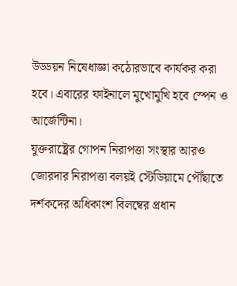উড্ডয়ন নিষেধাজ্ঞা কঠোরভাবে কার্যকর করা হবে। এবারের ফাইনালে মুখোমুখি হবে স্পেন ও আর্জেন্টিনা।
যুক্তরাষ্ট্রের গোপন নিরাপত্তা সংস্থার আরও জোরদার নিরাপত্তা বলয়ই স্টেডিয়ামে পৌঁছাতে দর্শকদের অধিকাংশ বিলম্বের প্রধান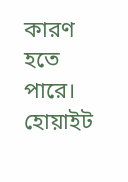কারণ হতে পারে। হোয়াইট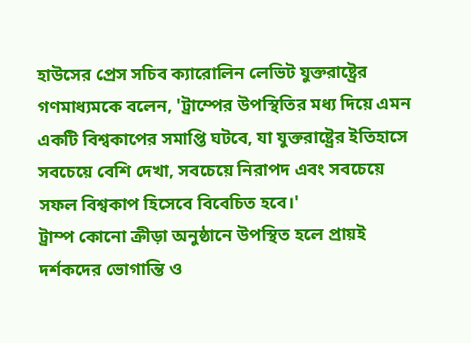হাউসের প্রেস সচিব ক্যারোলিন লেভিট যুক্তরাষ্ট্রের গণমাধ্যমকে বলেন, 'ট্রাম্পের উপস্থিতির মধ্য দিয়ে এমন একটি বিশ্বকাপের সমাপ্তি ঘটবে, যা যুক্তরাষ্ট্রের ইতিহাসে সবচেয়ে বেশি দেখা, সবচেয়ে নিরাপদ এবং সবচেয়ে সফল বিশ্বকাপ হিসেবে বিবেচিত হবে।'
ট্রাম্প কোনো ক্রীড়া অনুষ্ঠানে উপস্থিত হলে প্রায়ই দর্শকদের ভোগান্তি ও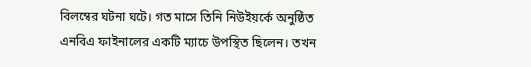বিলম্বের ঘটনা ঘটে। গত মাসে তিনি নিউইয়র্কে অনুষ্ঠিত এনবিএ ফাইনালের একটি ম্যাচে উপস্থিত ছিলেন। তখন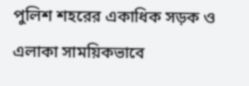পুলিশ শহরের একাধিক সড়ক ও এলাকা সাময়িকভাবে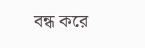বন্ধ করে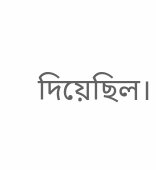দিয়েছিল।